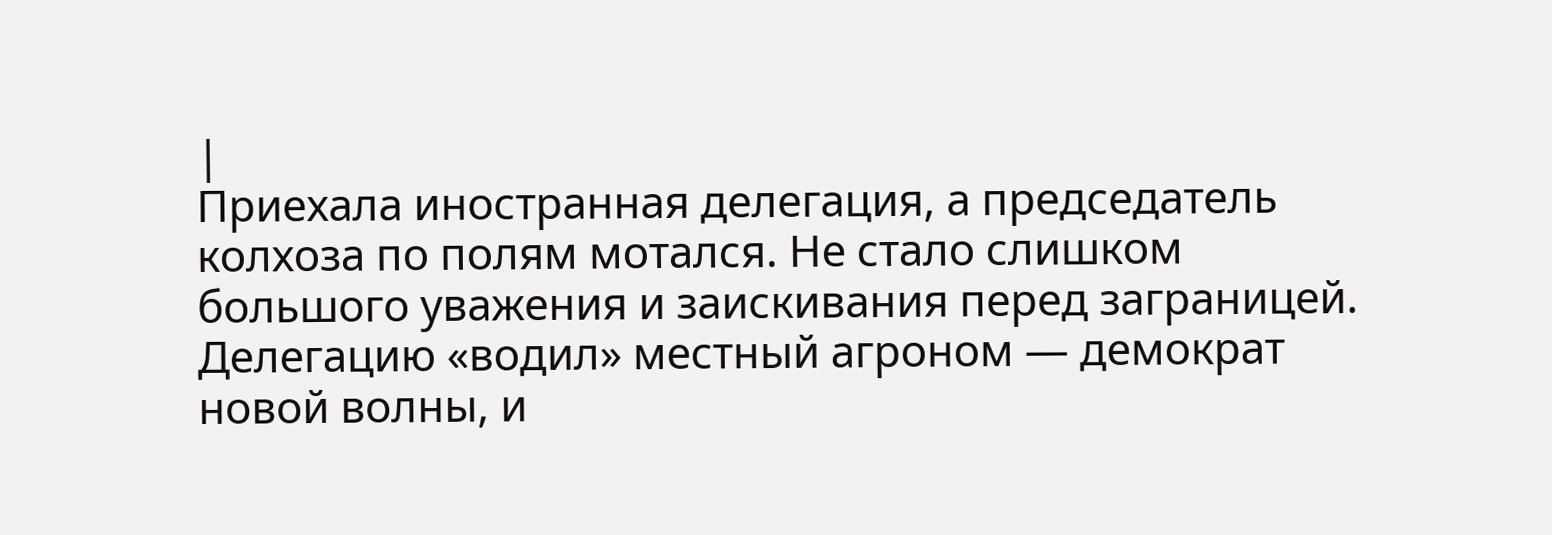|
Приехала иностранная делегация, а председатель колхоза по полям мотался. Не стало слишком большого уважения и заискивания перед заграницей. Делегацию «водил» местный агроном — демократ новой волны, и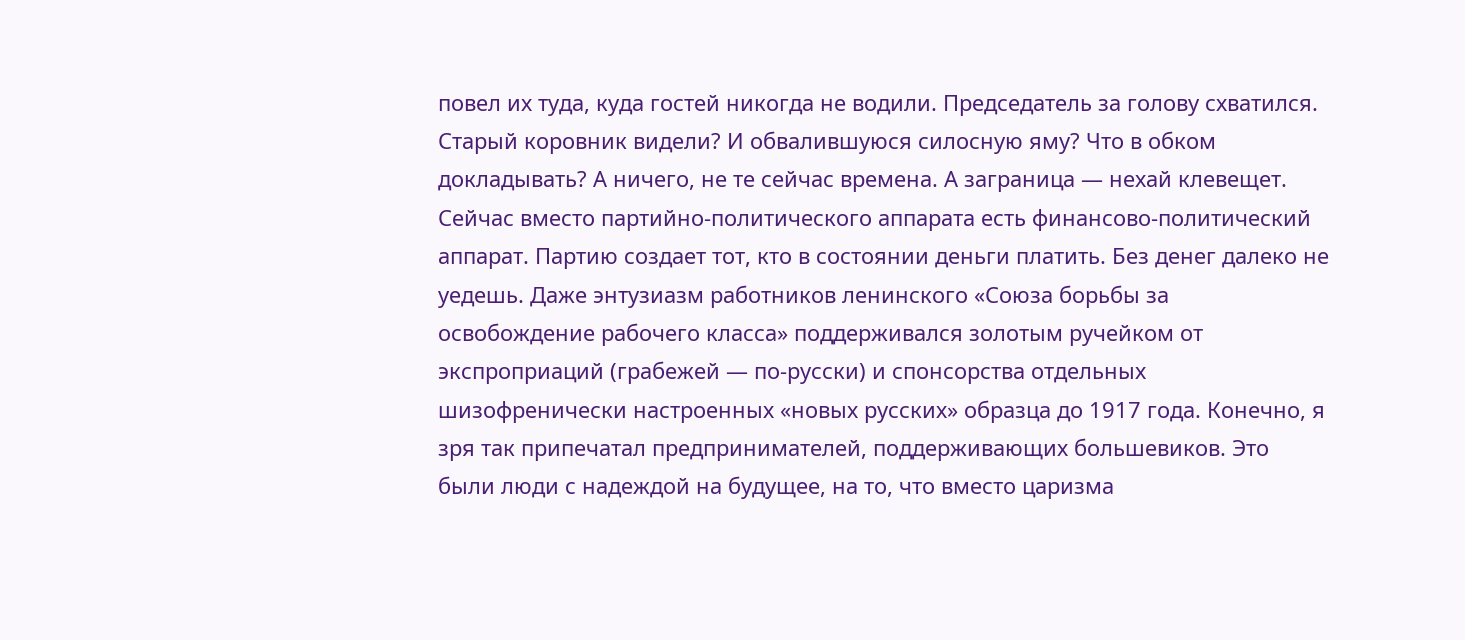повел их туда, куда гостей никогда не водили. Председатель за голову схватился. Старый коровник видели? И обвалившуюся силосную яму? Что в обком докладывать? А ничего, не те сейчас времена. А заграница — нехай клевещет.
Сейчас вместо партийно-политического аппарата есть финансово-политический аппарат. Партию создает тот, кто в состоянии деньги платить. Без денег далеко не уедешь. Даже энтузиазм работников ленинского «Союза борьбы за освобождение рабочего класса» поддерживался золотым ручейком от экспроприаций (грабежей — по-русски) и спонсорства отдельных шизофренически настроенных «новых русских» образца до 1917 года. Конечно, я зря так припечатал предпринимателей, поддерживающих большевиков. Это были люди с надеждой на будущее, на то, что вместо царизма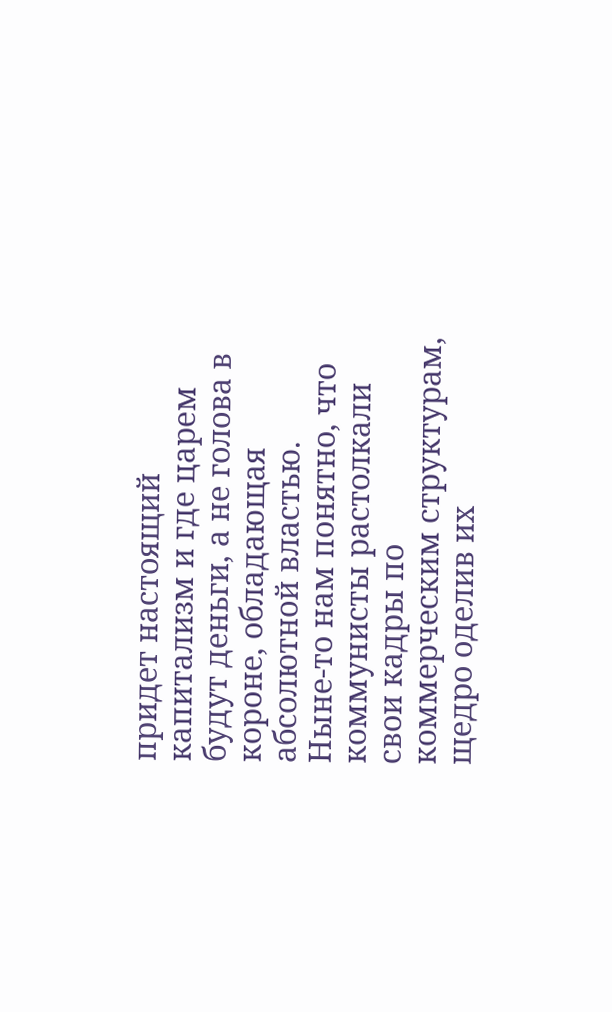придет настоящий капитализм и где царем будут деньги, а не голова в короне, обладающая абсолютной властью.
Ныне-то нам понятно, что коммунисты растолкали свои кадры по коммерческим структурам, щедро оделив их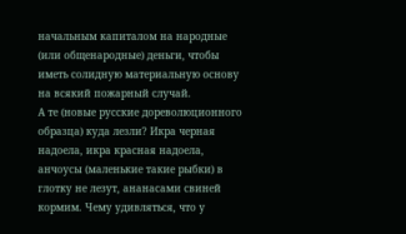начальным капиталом на народные (или общенародные) деньги, чтобы иметь солидную материальную основу на всякий пожарный случай.
А те (новые русские дореволюционного образца) куда лезли? Икра черная надоела, икра красная надоела, анчоусы (маленькие такие рыбки) в глотку не лезут, ананасами свиней кормим. Чему удивляться, что у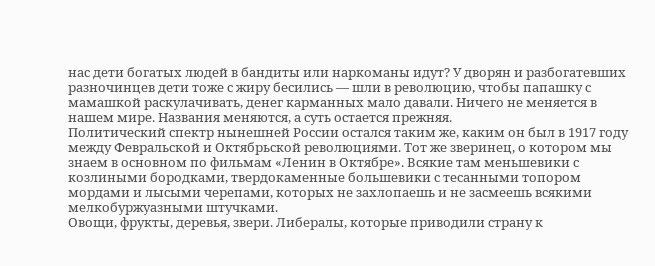нас дети богатых людей в бандиты или наркоманы идут? У дворян и разбогатевших разночинцев дети тоже с жиру бесились — шли в революцию, чтобы папашку с мамашкой раскулачивать, денег карманных мало давали. Ничего не меняется в нашем мире. Названия меняются, а суть остается прежняя.
Политический спектр нынешней России остался таким же, каким он был в 1917 году между Февральской и Октябрьской революциями. Тот же зверинец, о котором мы знаем в основном по фильмам «Ленин в Октябре». Всякие там меньшевики с козлиными бородками, твердокаменные большевики с тесанными топором мордами и лысыми черепами, которых не захлопаешь и не засмеешь всякими мелкобуржуазными штучками.
Овощи, фрукты, деревья, звери. Либералы, которые приводили страну к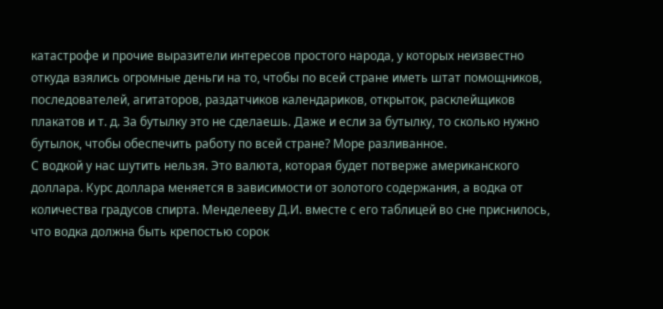катастрофе и прочие выразители интересов простого народа, у которых неизвестно откуда взялись огромные деньги на то, чтобы по всей стране иметь штат помощников, последователей, агитаторов, раздатчиков календариков, открыток, расклейщиков плакатов и т. д. За бутылку это не сделаешь. Даже и если за бутылку, то сколько нужно бутылок, чтобы обеспечить работу по всей стране? Море разливанное.
С водкой у нас шутить нельзя. Это валюта, которая будет потверже американского доллара. Курс доллара меняется в зависимости от золотого содержания, а водка от количества градусов спирта. Менделееву Д.И. вместе с его таблицей во сне приснилось, что водка должна быть крепостью сорок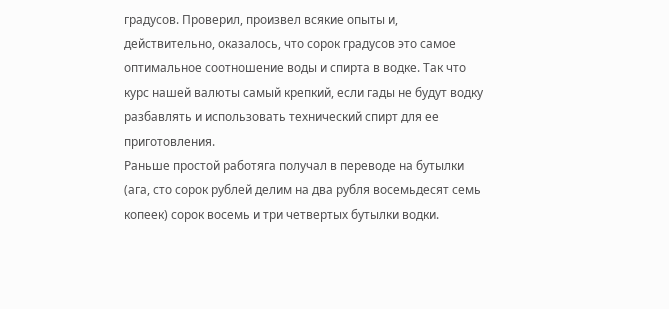градусов. Проверил, произвел всякие опыты и, действительно, оказалось, что сорок градусов это самое оптимальное соотношение воды и спирта в водке. Так что курс нашей валюты самый крепкий, если гады не будут водку разбавлять и использовать технический спирт для ее приготовления.
Раньше простой работяга получал в переводе на бутылки (ага, сто сорок рублей делим на два рубля восемьдесят семь копеек) сорок восемь и три четвертых бутылки водки.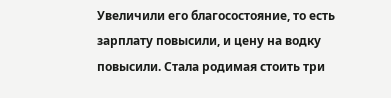Увеличили его благосостояние, то есть зарплату повысили, и цену на водку повысили. Стала родимая стоить три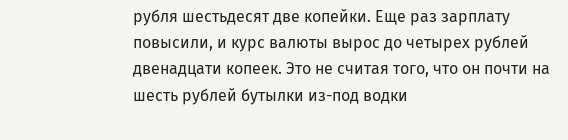рубля шестьдесят две копейки. Еще раз зарплату повысили, и курс валюты вырос до четырех рублей двенадцати копеек. Это не считая того, что он почти на шесть рублей бутылки из-под водки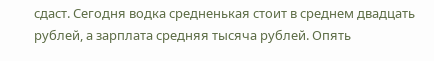сдаст. Сегодня водка средненькая стоит в среднем двадцать рублей, а зарплата средняя тысяча рублей. Опять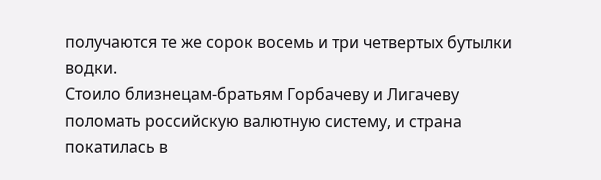получаются те же сорок восемь и три четвертых бутылки водки.
Стоило близнецам-братьям Горбачеву и Лигачеву поломать российскую валютную систему, и страна покатилась в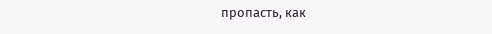пропасть, как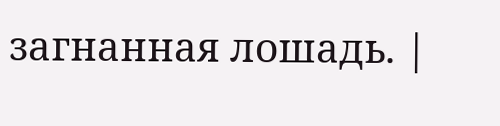загнанная лошадь. |